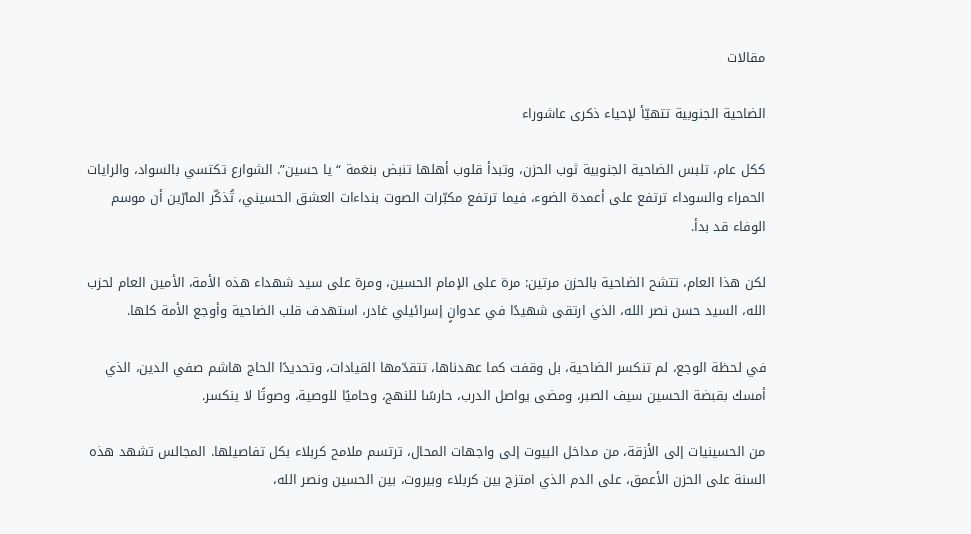مقالات

الضاحية الجنوبية تتهيّأ لإحياء ذكرى عاشوراء

ككل عام، تلبس الضاحية الجنوبية ثوب الحزن، وتبدأ قلوب أهلها تنبض بنغمة “يا حسين”. الشوارع تكتسي بالسواد، والرايات الحمراء والسوداء ترتفع على أعمدة الضوء، فيما ترتفع مكبّرات الصوت بنداءات العشق الحسيني، تُذكّر المارّين أن موسم الوفاء قد بدأ.

لكن هذا العام، تتشح الضاحية بالحزن مرتين: مرة على الإمام الحسين، ومرة على سيد شهداء هذه الأمة، الأمين العام لحزب الله، السيد حسن نصر الله، الذي ارتقى شهيدًا في عدوانٍ إسرائيلي غادر، استهدف قلب الضاحية وأوجع الأمة كلها.

في لحظة الوجع، لم تنكسر الضاحية، بل وقفت كما عهدناها، تتقدّمها القيادات، وتحديدًا الحاج هاشم صفي الدين، الذي أمسك بقبضة الحسين سيف الصبر، ومضى يواصل الدرب، حارسًا للنهج، وحاميًا للوصية، وصوتًا لا ينكسر.

من الحسينيات إلى الأزقة، من مداخل البيوت إلى واجهات المحال، ترتسم ملامح كربلاء بكل تفاصيلها. المجالس تشهد هذه السنة على الحزن الأعمق، على الدم الذي امتزج بين كربلاء وبيروت، بين الحسين ونصر الله،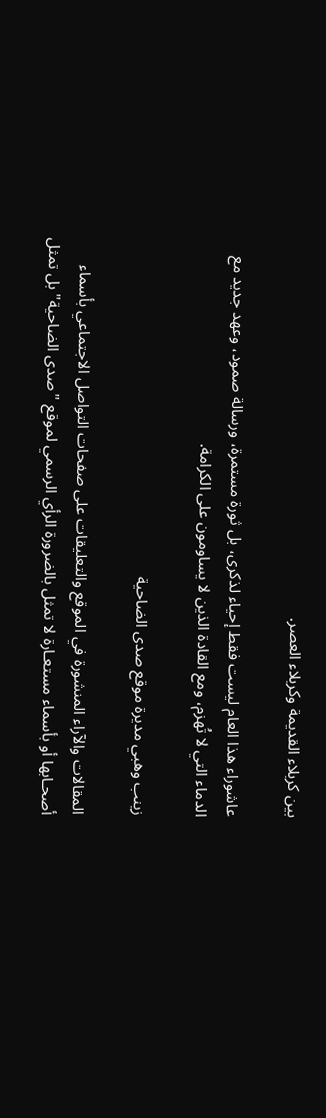بين كربلاء القديمة وكربلاء العصر.

عاشوراء هذا العام ليست فقط إحياء لذكرى، بل ثورة مستمرة، ورسالة صمود، وعهد جديد مع الدماء التي لا تُهزم، ومع القادة الذين لا يساومون على الكرامة.

زينب وهبي مديرة موقع صدى الضاحية

المقالات والآراء المنشورة في الموقع والتعليقات على صفحات التواصل الاجتماعي بأسماء أصحـابها أو بأسماء مستعـارة لا تمثل بالضرورة الرأي الرسمي لموقع "صدى الضاحية" بل تمثل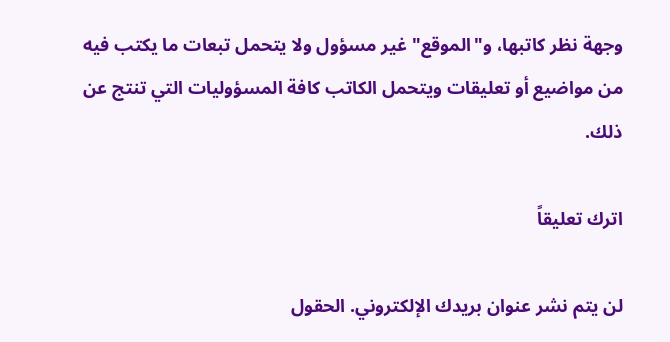وجهة نظر كاتبها، و"الموقع" غير مسؤول ولا يتحمل تبعات ما يكتب فيه من مواضيع أو تعليقات ويتحمل الكاتب كافة المسؤوليات التي تنتج عن ذلك.

اترك تعليقاً

لن يتم نشر عنوان بريدك الإلكتروني. الحقول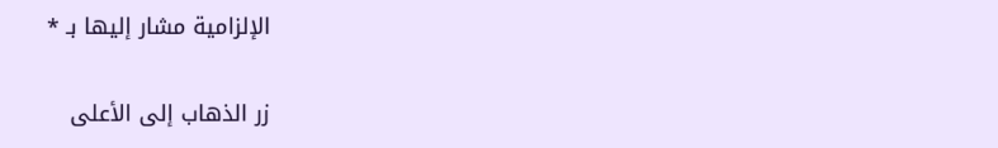الإلزامية مشار إليها بـ *

زر الذهاب إلى الأعلى